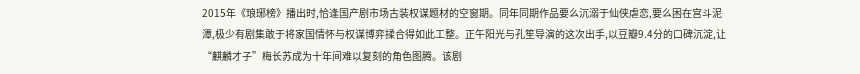2015年《琅琊榜》播出时,恰逢国产剧市场古装权谋题材的空窗期。同年同期作品要么沉溺于仙侠虐恋,要么困在宫斗泥潭,极少有剧集敢于将家国情怀与权谋博弈揉合得如此工整。正午阳光与孔笙导演的这次出手,以豆瓣9.4分的口碑沉淀,让“麒麟才子”梅长苏成为十年间难以复刻的角色图腾。该剧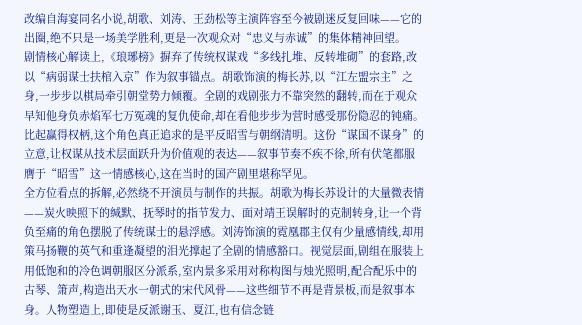改编自海宴同名小说,胡歌、刘涛、王劲松等主演阵容至今被剧迷反复回味——它的出圈,绝不只是一场美学胜利,更是一次观众对“忠义与赤诚”的集体精神回望。
剧情核心解读上,《琅琊榜》摒弃了传统权谋戏“多线扎堆、反转堆砌”的套路,改以“病弱谋士扶棺入京”作为叙事锚点。胡歌饰演的梅长苏,以“江左盟宗主”之身,一步步以棋局牵引朝堂势力倾覆。全剧的戏剧张力不靠突然的翻转,而在于观众早知他身负赤焰军七万冤魂的复仇使命,却在看他步步为营时感受那份隐忍的钝痛。比起赢得权柄,这个角色真正追求的是平反昭雪与朝纲清明。这份“谋国不谋身”的立意,让权谋从技术层面跃升为价值观的表达——叙事节奏不疾不徐,所有伏笔都服膺于“昭雪”这一情感核心,这在当时的国产剧里堪称罕见。
全方位看点的拆解,必然绕不开演员与制作的共振。胡歌为梅长苏设计的大量微表情——炭火映照下的缄默、抚琴时的指节发力、面对靖王误解时的克制转身,让一个背负至痛的角色摆脱了传统谋士的悬浮感。刘涛饰演的霓凰郡主仅有少量感情线,却用策马扬鞭的英气和重逢凝望的泪光撑起了全剧的情感豁口。视觉层面,剧组在服装上用低饱和的冷色调朝服区分派系,室内景多采用对称构图与烛光照明,配合配乐中的古琴、箫声,构造出天水一朝式的宋代风骨——这些细节不再是背景板,而是叙事本身。人物塑造上,即使是反派谢玉、夏江,也有信念链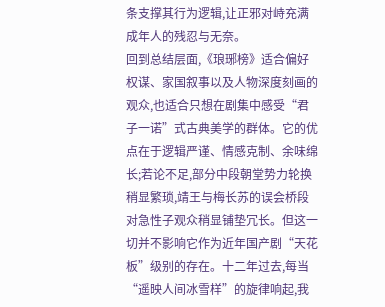条支撑其行为逻辑,让正邪对峙充满成年人的残忍与无奈。
回到总结层面,《琅琊榜》适合偏好权谋、家国叙事以及人物深度刻画的观众,也适合只想在剧集中感受“君子一诺”式古典美学的群体。它的优点在于逻辑严谨、情感克制、余味绵长;若论不足,部分中段朝堂势力轮换稍显繁琐,靖王与梅长苏的误会桥段对急性子观众稍显铺垫冗长。但这一切并不影响它作为近年国产剧“天花板”级别的存在。十二年过去,每当“遥映人间冰雪样”的旋律响起,我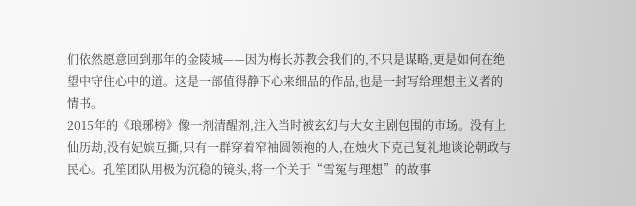们依然愿意回到那年的金陵城——因为梅长苏教会我们的,不只是谋略,更是如何在绝望中守住心中的道。这是一部值得静下心来细品的作品,也是一封写给理想主义者的情书。
2015年的《琅琊榜》像一剂清醒剂,注入当时被玄幻与大女主剧包围的市场。没有上仙历劫,没有妃嫔互撕,只有一群穿着窄袖圆领袍的人,在烛火下克己复礼地谈论朝政与民心。孔笙团队用极为沉稳的镜头,将一个关于“雪冤与理想”的故事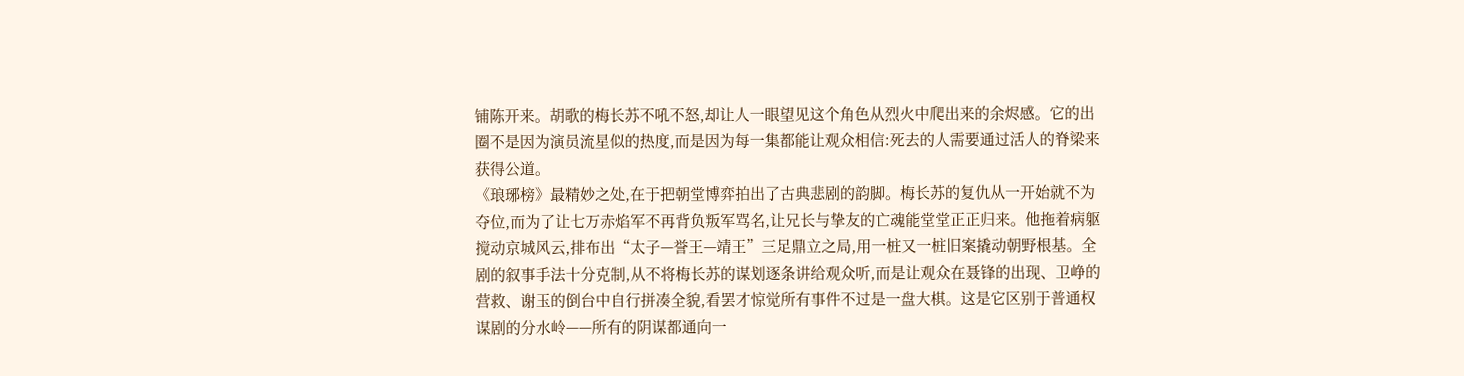铺陈开来。胡歌的梅长苏不吼不怒,却让人一眼望见这个角色从烈火中爬出来的余烬感。它的出圈不是因为演员流星似的热度,而是因为每一集都能让观众相信:死去的人需要通过活人的脊梁来获得公道。
《琅琊榜》最精妙之处,在于把朝堂博弈拍出了古典悲剧的韵脚。梅长苏的复仇从一开始就不为夺位,而为了让七万赤焰军不再背负叛军骂名,让兄长与挚友的亡魂能堂堂正正归来。他拖着病躯搅动京城风云,排布出“太子—誉王—靖王”三足鼎立之局,用一桩又一桩旧案撬动朝野根基。全剧的叙事手法十分克制,从不将梅长苏的谋划逐条讲给观众听,而是让观众在聂锋的出现、卫峥的营救、谢玉的倒台中自行拼凑全貌,看罢才惊觉所有事件不过是一盘大棋。这是它区别于普通权谋剧的分水岭——所有的阴谋都通向一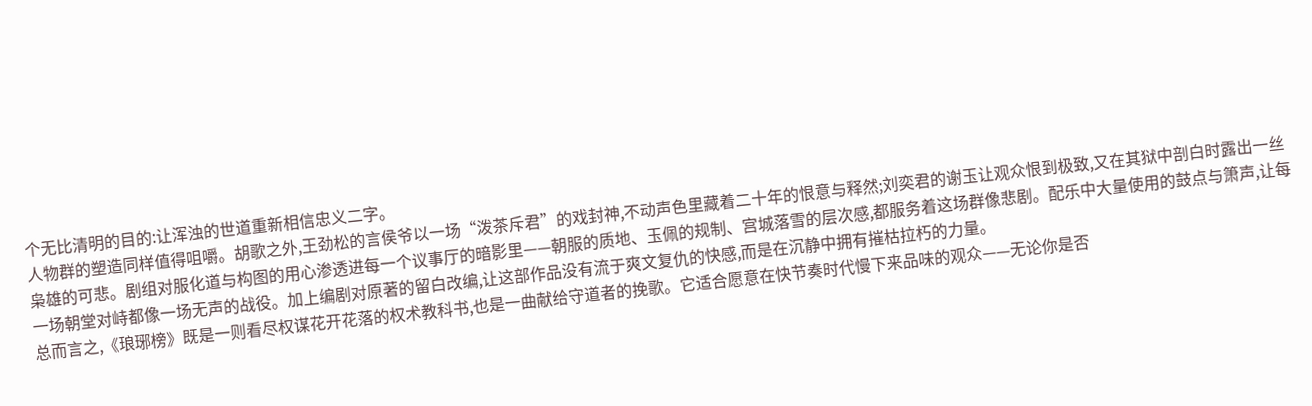个无比清明的目的:让浑浊的世道重新相信忠义二字。
人物群的塑造同样值得咀嚼。胡歌之外,王劲松的言侯爷以一场“泼茶斥君”的戏封神,不动声色里藏着二十年的恨意与释然;刘奕君的谢玉让观众恨到极致,又在其狱中剖白时露出一丝枭雄的可悲。剧组对服化道与构图的用心渗透进每一个议事厅的暗影里——朝服的质地、玉佩的规制、宫城落雪的层次感,都服务着这场群像悲剧。配乐中大量使用的鼓点与箫声,让每一场朝堂对峙都像一场无声的战役。加上编剧对原著的留白改编,让这部作品没有流于爽文复仇的快感,而是在沉静中拥有摧枯拉朽的力量。
总而言之,《琅琊榜》既是一则看尽权谋花开花落的权术教科书,也是一曲献给守道者的挽歌。它适合愿意在快节奏时代慢下来品味的观众——无论你是否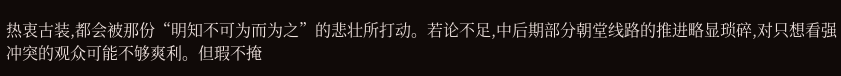热衷古装,都会被那份“明知不可为而为之”的悲壮所打动。若论不足,中后期部分朝堂线路的推进略显琐碎,对只想看强冲突的观众可能不够爽利。但瑕不掩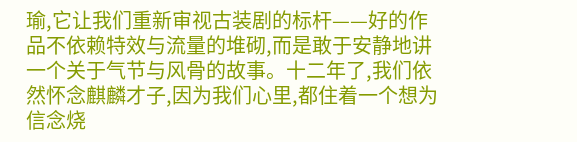瑜,它让我们重新审视古装剧的标杆——好的作品不依赖特效与流量的堆砌,而是敢于安静地讲一个关于气节与风骨的故事。十二年了,我们依然怀念麒麟才子,因为我们心里,都住着一个想为信念烧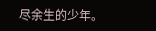尽余生的少年。